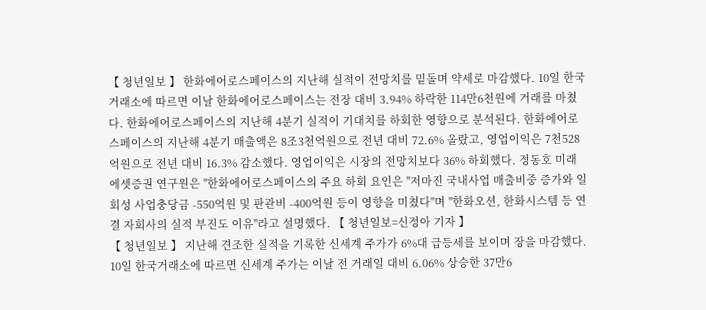【 청년일보 】 한화에어로스페이스의 지난해 실적이 전망치를 밑돌며 약세로 마감했다. 10일 한국거래소에 따르면 이날 한화에어로스페이스는 전장 대비 3.94% 하락한 114만6천원에 거래를 마쳤다. 한화에어로스페이스의 지난해 4분기 실적이 기대치를 하회한 영향으로 분석된다. 한화에어로스페이스의 지난해 4분기 매출액은 8조3천억원으로 전년 대비 72.6% 올랐고, 영업이익은 7천528억원으로 전년 대비 16.3% 감소했다. 영업이익은 시장의 전망치보다 36% 하회했다. 정동호 미래에셋증권 연구원은 "한화에어로스페이스의 주요 하회 요인은 "저마진 국내사업 매출비중 증가와 일회성 사업충당금 -550억원 및 판관비 -400억원 등이 영향을 미쳤다"며 "한화오션, 한화시스템 등 연결 자회사의 실적 부진도 이유"라고 설명했다. 【 청년일보=신정아 기자 】
【 청년일보 】 지난해 견조한 실적을 기록한 신세계 주가가 6%대 급등세를 보이며 장을 마감했다. 10일 한국거래소에 따르면 신세계 주가는 이날 전 거래일 대비 6.06% 상승한 37만6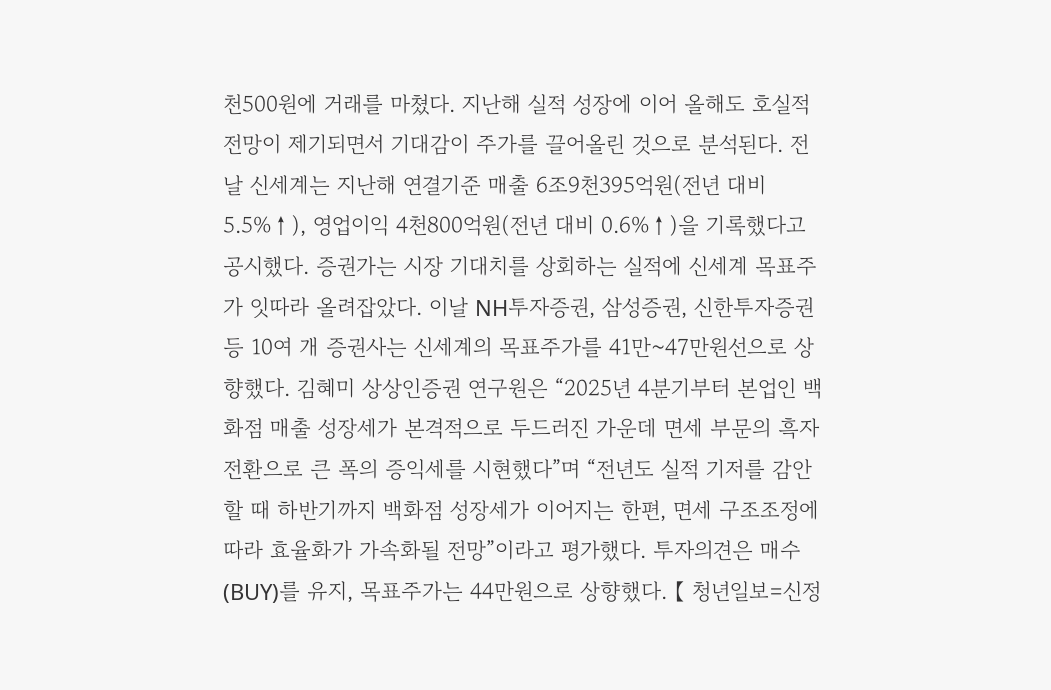천500원에 거래를 마쳤다. 지난해 실적 성장에 이어 올해도 호실적 전망이 제기되면서 기대감이 주가를 끌어올린 것으로 분석된다. 전날 신세계는 지난해 연결기준 매출 6조9천395억원(전년 대비 5.5%↑), 영업이익 4천800억원(전년 대비 0.6%↑)을 기록했다고 공시했다. 증권가는 시장 기대치를 상회하는 실적에 신세계 목표주가 잇따라 올려잡았다. 이날 NH투자증권, 삼성증권, 신한투자증권 등 10여 개 증권사는 신세계의 목표주가를 41만~47만원선으로 상향했다. 김혜미 상상인증권 연구원은 “2025년 4분기부터 본업인 백화점 매출 성장세가 본격적으로 두드러진 가운데 면세 부문의 흑자전환으로 큰 폭의 증익세를 시현했다”며 “전년도 실적 기저를 감안할 때 하반기까지 백화점 성장세가 이어지는 한편, 면세 구조조정에 따라 효율화가 가속화될 전망”이라고 평가했다. 투자의견은 매수(BUY)를 유지, 목표주가는 44만원으로 상향했다. 【 청년일보=신정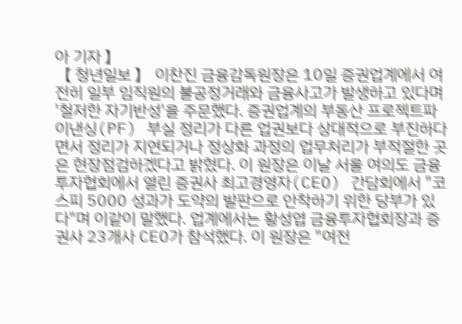아 기자 】
【 청년일보 】 이찬진 금융감독원장은 10일 증권업계에서 여전히 일부 임직원의 불공정거래와 금융사고가 발생하고 있다며 '철저한 자기반성'을 주문했다. 증권업계의 부동산 프로젝트파이낸싱(PF) 부실 정리가 다른 업권보다 상대적으로 부진하다면서 정리가 지연되거나 정상화 과정의 업무처리가 부적절한 곳은 현장점검하겠다고 밝혔다. 이 원장은 이날 서울 여의도 금융투자협회에서 열린 증권사 최고경영자(CEO) 간담회에서 "코스피 5000 성과가 도약의 발판으로 안착하기 위한 당부가 있다"며 이같이 말했다. 업계에서는 황성엽 금융투자협회장과 증권사 23개사 CEO가 참석했다. 이 원장은 "여전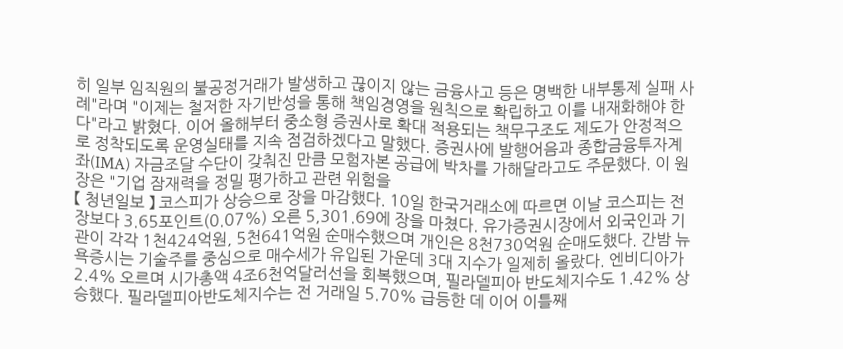히 일부 임직원의 불공정거래가 발생하고 끊이지 않는 금융사고 등은 명백한 내부통제 실패 사례"라며 "이제는 철저한 자기반성을 통해 책임경영을 원칙으로 확립하고 이를 내재화해야 한다"라고 밝혔다. 이어 올해부터 중소형 증권사로 확대 적용되는 책무구조도 제도가 안정적으로 정착되도록 운영실태를 지속 점검하겠다고 말했다. 증권사에 발행어음과 종합금융투자계좌(IMA) 자금조달 수단이 갖춰진 만큼 모험자본 공급에 박차를 가해달라고도 주문했다. 이 원장은 "기업 잠재력을 정밀 평가하고 관련 위험을
【 청년일보 】 코스피가 상승으로 장을 마감했다. 10일 한국거래소에 따르면 이날 코스피는 전장보다 3.65포인트(0.07%) 오른 5,301.69에 장을 마쳤다. 유가증권시장에서 외국인과 기관이 각각 1천424억원, 5천641억원 순매수했으며 개인은 8천730억원 순매도했다. 간밤 뉴욕증시는 기술주를 중심으로 매수세가 유입된 가운데 3대 지수가 일제히 올랐다. 엔비디아가 2.4% 오르며 시가총액 4조6천억달러선을 회복했으며, 필라델피아 반도체지수도 1.42% 상승했다. 필라델피아반도체지수는 전 거래일 5.70% 급등한 데 이어 이틀째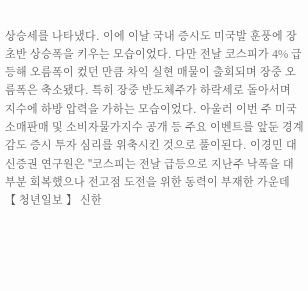상승세를 나타냈다. 이에 이날 국내 증시도 미국발 훈풍에 장 초반 상승폭을 키우는 모습이었다. 다만 전날 코스피가 4% 급등해 오름폭이 컸던 만큼 차익 실현 매물이 출회되며 장중 오름폭은 축소됐다. 특히 장중 반도체주가 하락세로 돌아서며 지수에 하방 압력을 가하는 모습이었다. 아울러 이번 주 미국 소매판매 및 소비자물가지수 공개 등 주요 이벤트를 앞둔 경계감도 증시 투자 심리를 위축시킨 것으로 풀이된다. 이경민 대신증권 연구원은 "코스피는 전날 급등으로 지난주 낙폭을 대부분 회복했으나 전고점 도전을 위한 동력이 부재한 가운데
【 청년일보 】 신한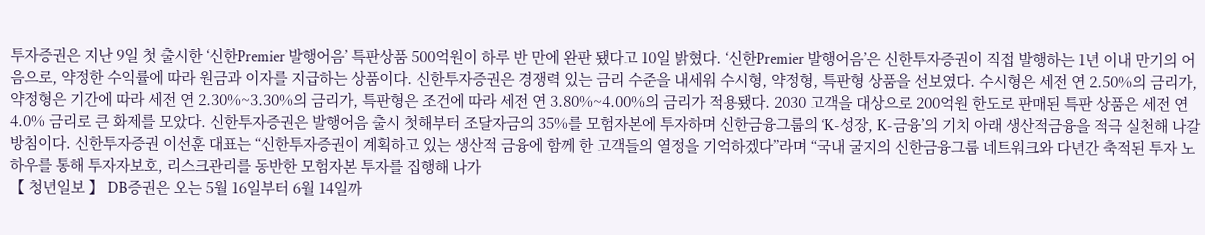투자증권은 지난 9일 첫 출시한 ‘신한Premier 발행어음’ 특판상품 500억원이 하루 반 만에 완판 됐다고 10일 밝혔다. ‘신한Premier 발행어음’은 신한투자증권이 직접 발행하는 1년 이내 만기의 어음으로, 약정한 수익률에 따라 원금과 이자를 지급하는 상품이다. 신한투자증권은 경쟁력 있는 금리 수준을 내세워 수시형, 약정형, 특판형 상품을 선보였다. 수시형은 세전 연 2.50%의 금리가, 약정형은 기간에 따라 세전 연 2.30%~3.30%의 금리가, 특판형은 조건에 따라 세전 연 3.80%~4.00%의 금리가 적용됐다. 2030 고객을 대상으로 200억원 한도로 판매된 특판 상품은 세전 연 4.0% 금리로 큰 화제를 모았다. 신한투자증권은 발행어음 출시 첫해부터 조달자금의 35%를 모험자본에 투자하며 신한금융그룹의 ‘K-성장, K-금융’의 기치 아래 생산적금융을 적극 실천해 나갈 방침이다. 신한투자증권 이선훈 대표는 “신한투자증권이 계획하고 있는 생산적 금융에 함께 한 고객들의 열정을 기억하겠다”라며 “국내 굴지의 신한금융그룹 네트워크와 다년간 축적된 투자 노하우를 통해 투자자보호, 리스크관리를 동반한 모험자본 투자를 집행해 나가
【 청년일보 】 DB증권은 오는 5월 16일부터 6월 14일까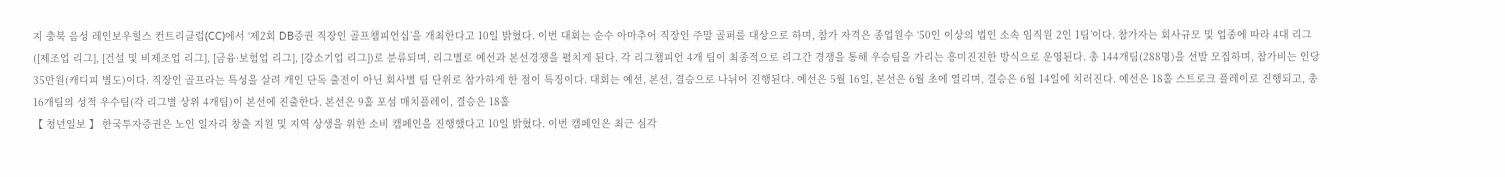지 충북 음성 레인보우힐스 컨트리클럽(CC)에서 ‘제2회 DB증권 직장인 골프챔피언십’을 개최한다고 10일 밝혔다. 이번 대회는 순수 아마추어 직장인 주말 골퍼를 대상으로 하며, 참가 자격은 종업원수 ‘50인 이상의 법인 소속 임직원 2인 1팀’이다. 참가자는 회사규모 및 업종에 따라 4대 리그([제조업 리그], [건설 및 비제조업 리그], [금융·보험업 리그], [강소기업 리그])로 분류되며, 리그별로 예선과 본선경쟁을 펼치게 된다. 각 리그챔피언 4개 팀이 최종적으로 리그간 경쟁을 통해 우승팀을 가리는 흥미진진한 방식으로 운영된다. 총 144개팀(288명)을 선발 모집하며, 참가비는 인당 35만원(캐디피 별도)이다. 직장인 골프라는 특성을 살려 개인 단독 출전이 아닌 회사별 팀 단위로 참가하게 한 점이 특징이다. 대회는 예선, 본선, 결승으로 나뉘어 진행된다. 예선은 5월 16일, 본선은 6월 초에 열리며, 결승은 6월 14일에 치러진다. 예선은 18홀 스트로크 플레이로 진행되고, 총 16개팀의 성적 우수팀(각 리그별 상위 4개팀)이 본선에 진출한다. 본선은 9홀 포섬 매치플레이, 결승은 18홀
【 청년일보 】 한국투자증권은 노인 일자리 창출 지원 및 지역 상생을 위한 소비 캠페인을 진행했다고 10일 밝혔다. 이번 캠페인은 최근 심각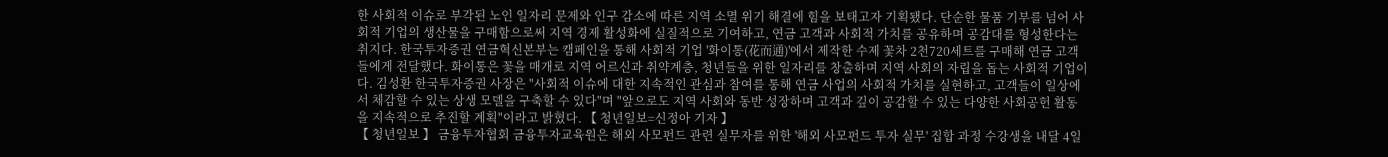한 사회적 이슈로 부각된 노인 일자리 문제와 인구 감소에 따른 지역 소멸 위기 해결에 힘을 보태고자 기획됐다. 단순한 물품 기부를 넘어 사회적 기업의 생산물을 구매함으로써 지역 경제 활성화에 실질적으로 기여하고, 연금 고객과 사회적 가치를 공유하며 공감대를 형성한다는 취지다. 한국투자증권 연금혁신본부는 캠페인을 통해 사회적 기업 '화이통(花而通)'에서 제작한 수제 꽃차 2천720세트를 구매해 연금 고객들에게 전달했다. 화이통은 꽃을 매개로 지역 어르신과 취약계층, 청년들을 위한 일자리를 창출하며 지역 사회의 자립을 돕는 사회적 기업이다. 김성환 한국투자증권 사장은 "사회적 이슈에 대한 지속적인 관심과 참여를 통해 연금 사업의 사회적 가치를 실현하고, 고객들이 일상에서 체감할 수 있는 상생 모델을 구축할 수 있다"며 "앞으로도 지역 사회와 동반 성장하며 고객과 깊이 공감할 수 있는 다양한 사회공헌 활동을 지속적으로 추진할 계획"이라고 밝혔다. 【 청년일보=신정아 기자 】
【 청년일보 】 금융투자협회 금융투자교육원은 해외 사모펀드 관련 실무자를 위한 '해외 사모펀드 투자 실무' 집합 과정 수강생을 내달 4일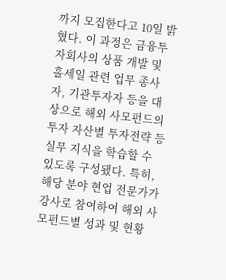까지 모집한다고 10일 밝혔다. 이 과정은 금융투자회사의 상품 개발 및 홀세일 관련 업무 종사자, 기관투자자 등을 대상으로 해외 사모펀드의 투자 자산별 투자전략 등 실무 지식을 학습할 수 있도록 구성됐다. 특히, 해당 분야 현업 전문가가 강사로 참여하여 해외 사모펀드별 성과 및 현황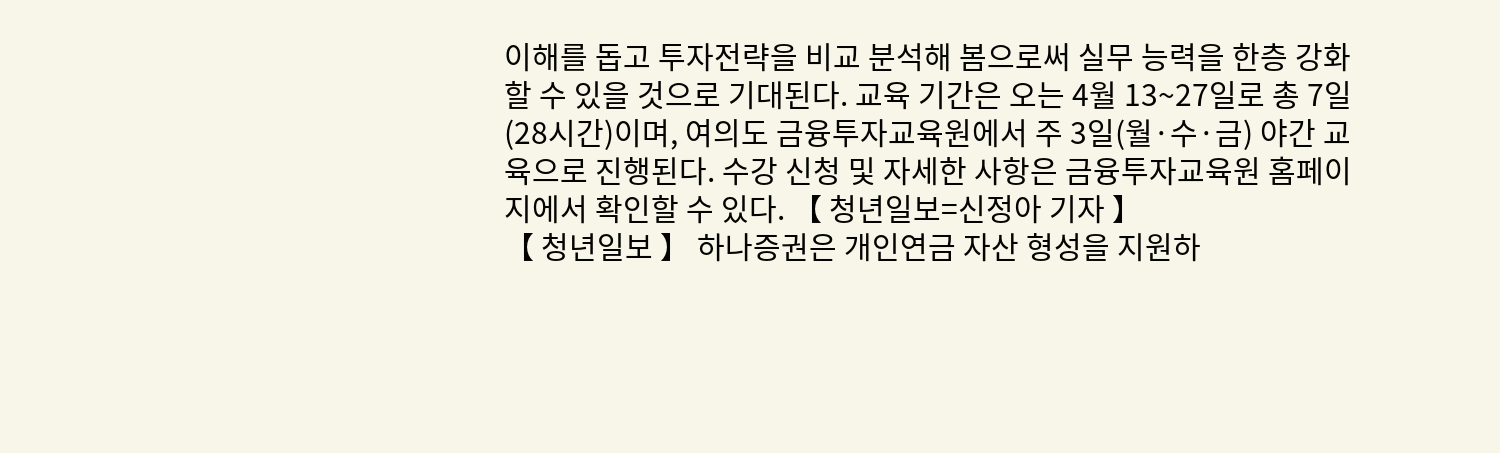이해를 돕고 투자전략을 비교 분석해 봄으로써 실무 능력을 한층 강화할 수 있을 것으로 기대된다. 교육 기간은 오는 4월 13~27일로 총 7일(28시간)이며, 여의도 금융투자교육원에서 주 3일(월·수·금) 야간 교육으로 진행된다. 수강 신청 및 자세한 사항은 금융투자교육원 홈페이지에서 확인할 수 있다. 【 청년일보=신정아 기자 】
【 청년일보 】 하나증권은 개인연금 자산 형성을 지원하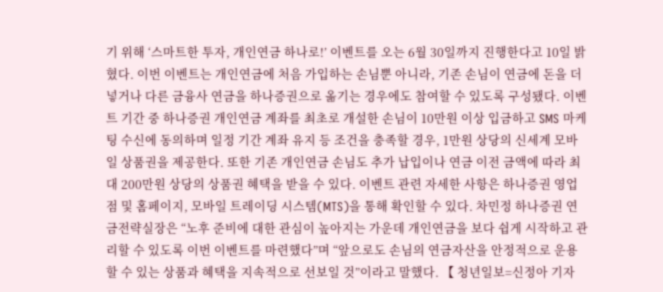기 위해 ‘스마트한 투자, 개인연금 하나로!’ 이벤트를 오는 6월 30일까지 진행한다고 10일 밝혔다. 이번 이벤트는 개인연금에 처음 가입하는 손님뿐 아니라, 기존 손님이 연금에 돈을 더 넣거나 다른 금융사 연금을 하나증권으로 옮기는 경우에도 참여할 수 있도록 구성됐다. 이벤트 기간 중 하나증권 개인연금 계좌를 최초로 개설한 손님이 10만원 이상 입금하고 SMS 마케팅 수신에 동의하며 일정 기간 계좌 유지 등 조건을 충족할 경우, 1만원 상당의 신세계 모바일 상품권을 제공한다. 또한 기존 개인연금 손님도 추가 납입이나 연금 이전 금액에 따라 최대 200만원 상당의 상품권 혜택을 받을 수 있다. 이벤트 관련 자세한 사항은 하나증권 영업점 및 홈페이지, 모바일 트레이딩 시스템(MTS)을 통해 확인할 수 있다. 차민정 하나증권 연금전략실장은 “노후 준비에 대한 관심이 높아지는 가운데 개인연금을 보다 쉽게 시작하고 관리할 수 있도록 이번 이벤트를 마련했다”며 “앞으로도 손님의 연금자산을 안정적으로 운용할 수 있는 상품과 혜택을 지속적으로 선보일 것”이라고 말했다. 【 청년일보=신정아 기자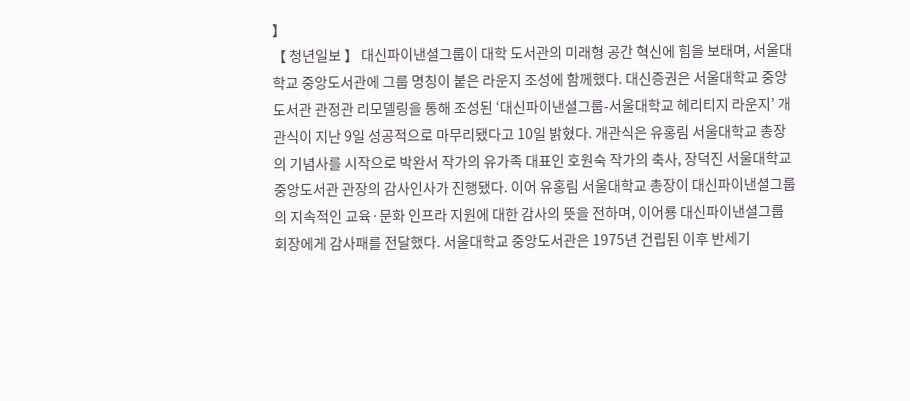】
【 청년일보 】 대신파이낸셜그룹이 대학 도서관의 미래형 공간 혁신에 힘을 보태며, 서울대학교 중앙도서관에 그룹 명칭이 붙은 라운지 조성에 함께했다. 대신증권은 서울대학교 중앙도서관 관정관 리모델링을 통해 조성된 ‘대신파이낸셜그룹-서울대학교 헤리티지 라운지’ 개관식이 지난 9일 성공적으로 마무리됐다고 10일 밝혔다. 개관식은 유홍림 서울대학교 총장의 기념사를 시작으로 박완서 작가의 유가족 대표인 호원숙 작가의 축사, 장덕진 서울대학교 중앙도서관 관장의 감사인사가 진행됐다. 이어 유홍림 서울대학교 총장이 대신파이낸셜그룹의 지속적인 교육·문화 인프라 지원에 대한 감사의 뜻을 전하며, 이어룡 대신파이낸셜그룹 회장에게 감사패를 전달했다. 서울대학교 중앙도서관은 1975년 건립된 이후 반세기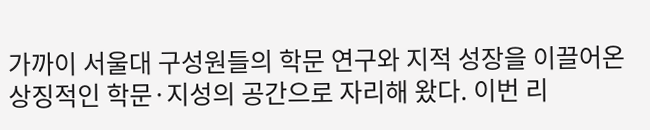가까이 서울대 구성원들의 학문 연구와 지적 성장을 이끌어온 상징적인 학문·지성의 공간으로 자리해 왔다. 이번 리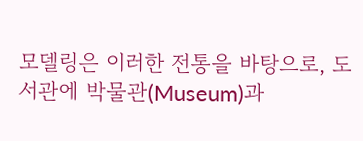모델링은 이러한 전통을 바탕으로, 도서관에 박물관(Museum)과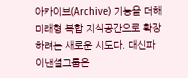아카이브(Archive) 기능을 더해 미래형 복합 지식공간으로 확장하려는 새로운 시도다. 대신파이낸셜그룹은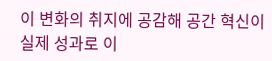이 변화의 취지에 공감해 공간 혁신이 실제 성과로 이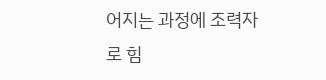어지는 과정에 조력자로 힘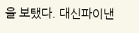을 보탰다. 대신파이낸